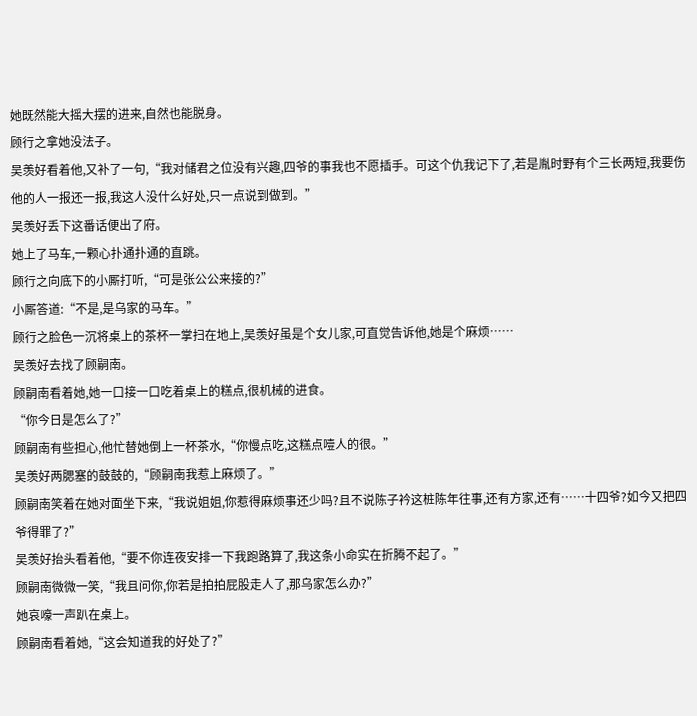她既然能大摇大摆的进来,自然也能脱身。
顾行之拿她没法子。
吴羡好看着他,又补了一句,“我对储君之位没有兴趣,四爷的事我也不愿插手。可这个仇我记下了,若是胤时野有个三长两短,我要伤他的人一报还一报,我这人没什么好处,只一点说到做到。”
吴羡好丢下这番话便出了府。
她上了马车,一颗心扑通扑通的直跳。
顾行之向底下的小厮打听,“可是张公公来接的?”
小厮答道:“不是,是乌家的马车。”
顾行之脸色一沉将桌上的茶杯一掌扫在地上,吴羡好虽是个女儿家,可直觉告诉他,她是个麻烦……
吴羡好去找了顾嗣南。
顾嗣南看着她,她一口接一口吃着桌上的糕点,很机械的进食。
“你今日是怎么了?”
顾嗣南有些担心,他忙替她倒上一杯茶水,“你慢点吃,这糕点噎人的很。”
吴羡好两腮塞的鼓鼓的,“顾嗣南我惹上麻烦了。”
顾嗣南笑着在她对面坐下来,“我说姐姐,你惹得麻烦事还少吗?且不说陈子衿这桩陈年往事,还有方家,还有……十四爷?如今又把四爷得罪了?”
吴羡好抬头看着他,“要不你连夜安排一下我跑路算了,我这条小命实在折腾不起了。”
顾嗣南微微一笑,“我且问你,你若是拍拍屁股走人了,那乌家怎么办?”
她哀嚎一声趴在桌上。
顾嗣南看着她,“这会知道我的好处了?”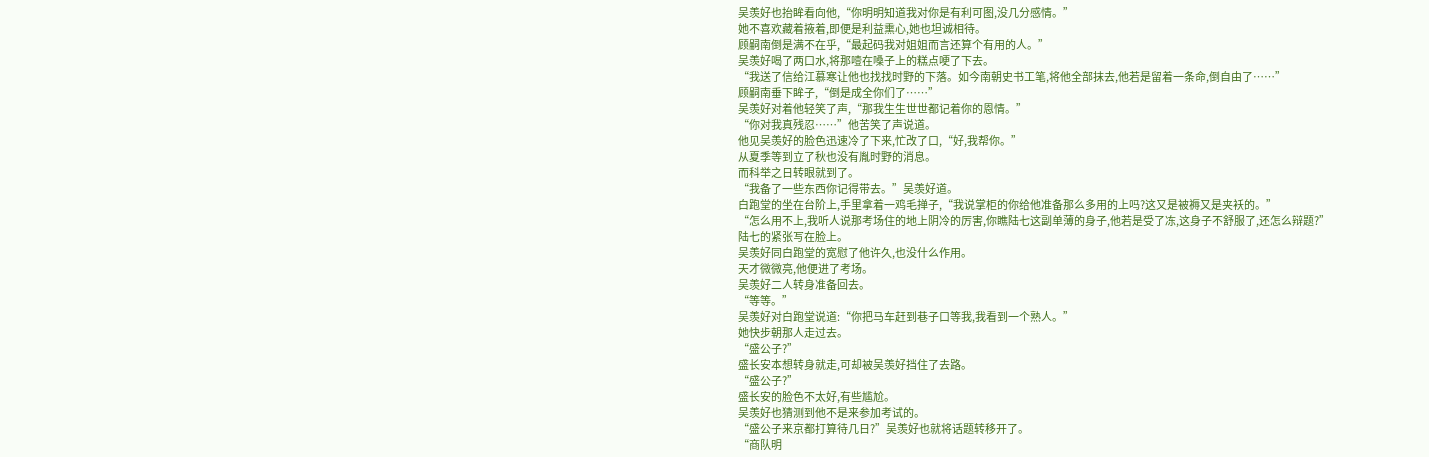吴羡好也抬眸看向他,“你明明知道我对你是有利可图,没几分感情。”
她不喜欢藏着掖着,即便是利益熏心,她也坦诚相待。
顾嗣南倒是满不在乎,“最起码我对姐姐而言还算个有用的人。”
吴羡好喝了两口水,将那噎在嗓子上的糕点哽了下去。
“我送了信给江慕寒让他也找找时野的下落。如今南朝史书工笔,将他全部抹去,他若是留着一条命,倒自由了……”
顾嗣南垂下眸子,“倒是成全你们了……”
吴羡好对着他轻笑了声,“那我生生世世都记着你的恩情。”
“你对我真残忍……”他苦笑了声说道。
他见吴羡好的脸色迅速冷了下来,忙改了口,“好,我帮你。”
从夏季等到立了秋也没有胤时野的消息。
而科举之日转眼就到了。
“我备了一些东西你记得带去。”吴羡好道。
白跑堂的坐在台阶上,手里拿着一鸡毛掸子,“我说掌柜的你给他准备那么多用的上吗?这又是被褥又是夹袄的。”
“怎么用不上,我听人说那考场住的地上阴冷的厉害,你瞧陆七这副单薄的身子,他若是受了冻,这身子不舒服了,还怎么辩题?”
陆七的紧张写在脸上。
吴羡好同白跑堂的宽慰了他许久,也没什么作用。
天才微微亮,他便进了考场。
吴羡好二人转身准备回去。
“等等。”
吴羡好对白跑堂说道:“你把马车赶到巷子口等我,我看到一个熟人。”
她快步朝那人走过去。
“盛公子?”
盛长安本想转身就走,可却被吴羡好挡住了去路。
“盛公子?”
盛长安的脸色不太好,有些尴尬。
吴羡好也猜测到他不是来参加考试的。
“盛公子来京都打算待几日?”吴羡好也就将话题转移开了。
“商队明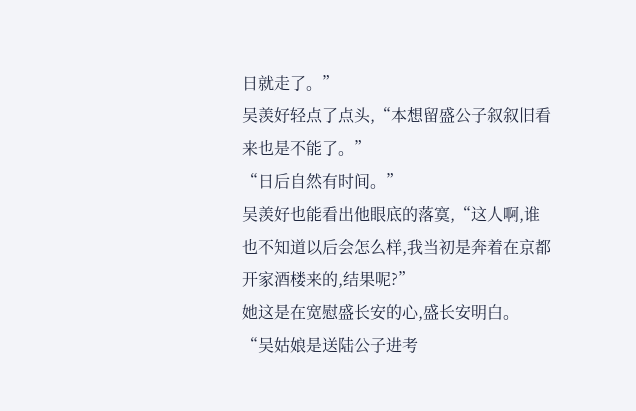日就走了。”
吴羡好轻点了点头,“本想留盛公子叙叙旧看来也是不能了。”
“日后自然有时间。”
吴羡好也能看出他眼底的落寞,“这人啊,谁也不知道以后会怎么样,我当初是奔着在京都开家酒楼来的,结果呢?”
她这是在宽慰盛长安的心,盛长安明白。
“吴姑娘是送陆公子进考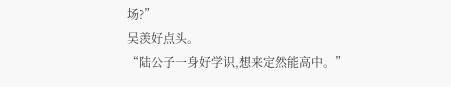场?”
吴羡好点头。
“陆公子一身好学识,想来定然能高中。”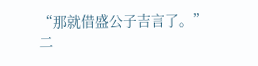“那就借盛公子吉言了。”
二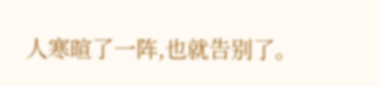人寒暄了一阵,也就告别了。